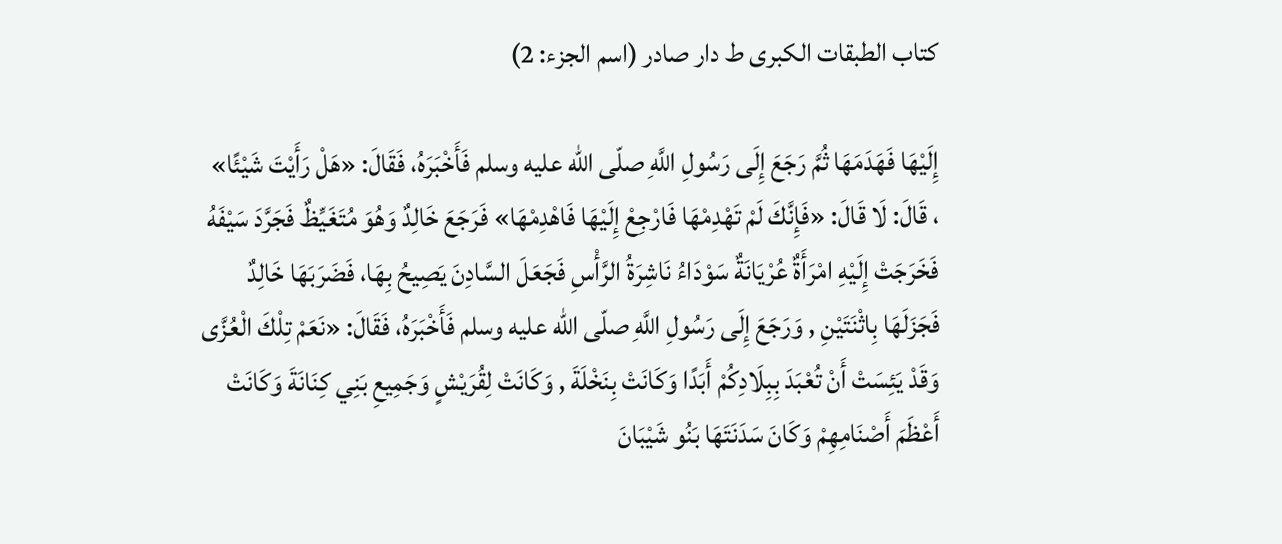كتاب الطبقات الكبرى ط دار صادر (اسم الجزء: 2)

إِلَيْهَا فَهَدَمَهَا ثُمَّ رَجَعَ إِلَى رَسُولِ اللَّهِ صلّى الله عليه وسلم فَأَخْبَرَهُ، فَقَالَ: «هَلْ رَأَيْتَ شَيْئًا» ، قَالَ: لَا قَالَ: «فَإِنَّكَ لَمْ تَهْدِمْهَا فَارْجِعْ إِلَيْهَا فَاهْدِمْهَا» فَرَجَعَ خَالِدٌ وَهُوَ مُتَغَيِّظٌ فَجَرَّدَ سَيْفَهُ فَخَرَجَتْ إِلَيْهِ امْرَأَةٌ عُرْيَانَةٌ سَوْدَاءُ نَاشِرَةُ الرَّأْسِ فَجَعَلَ السَّادِنَ يَصِيحُ بِهَا، فَضَرَبَهَا خَالِدٌ فَجَزَلَهَا بِاثْنَتَيْنِ , وَرَجَعَ إِلَى رَسُولِ اللَّهِ صلّى الله عليه وسلم فَأَخْبَرَهُ، فَقَالَ: «نَعَمْ تِلْكَ الْعُزَّى وَقَدْ يَئِسَتْ أَنْ تُعْبَدَ بِبِلَادِكُمْ أَبَدًا وَكَانَتْ بِنَخْلَةَ , وَكَانَتْ لِقُرَيْشٍ وَجَمِيعِ بَنِي كِنَانَةَ وَكَانَتْ أَعْظَمَ أَصْنَامِهِمْ وَكَانَ سَدَنَتَهَا بَنُو شَيْبَانَ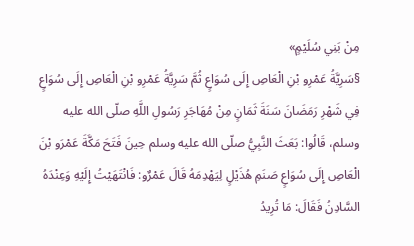مِنْ بَنِي سُلَيْمٍ»
§سَرِيَّةُ عَمْرِو بْنِ الْعَاصِ إِلَى سُوَاعٍ ثُمَّ سَرِيَّةُ عَمْرِو بْنِ الْعَاصِ إِلَى سُوَاعٍ فِي شَهْرِ رَمَضَانَ سَنَةَ ثَمَانٍ مِنْ مُهَاجَرِ رَسُولِ اللَّهِ صلّى الله عليه وسلم، قَالُوا: بَعَثَ النَّبِيُّ صلّى الله عليه وسلم حِينَ فَتَحَ مَكَّةَ عَمْرَو بْنَ الْعَاصِ إِلَى سُوَاعٍ صَنَمِ هُذَيْلٍ لِيَهْدِمَهُ قَالَ عَمْرٌو: فَانْتَهَيْتُ إِلَيْهِ وَعِنْدَهُ السَّادِنُ فَقَالَ: مَا تُرِيدُ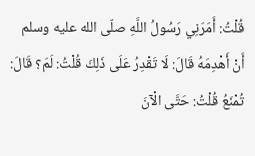قُلْتُ: أَمَرَنِي رَسُولُ اللَّهِ صلّى الله عليه وسلم أَنْ أَهْدِمَهُ قَالَ: لَا تَقْدِرُ عَلَى ذَلِكَ قُلْتُ: لَمَ؟ قَالَ: تُمْنَعُ قُلْتُ: حَتَّى الْآنَ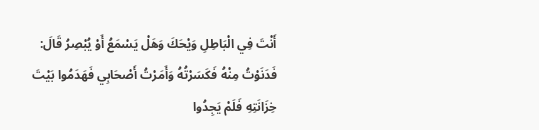أَنْتَ فِي الْبَاطِلِ وَيْحَكَ وَهَلْ يَسْمَعُ أَوْ يُبْصِرُ قَالَ: فَدَنَوْتُ مِنْهُ فَكَسَرْتُهُ وَأَمَرْتُ أَصْحَابِي فَهَدَمُوا بَيْتَ خِزَانَتِهِ فَلَمْ يَجِدُوا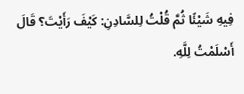فِيهِ شَيْئًا ثُمَّ قُلْتُ لِلسَّادِنِ: كَيْفَ رَأَيْتَ؟ قَالَ أَسْلَمْتُ لِلَّهِ.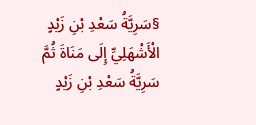§سَرِيَّةُ سَعْدِ بْنِ زَيْدٍ الْأَشْهَلِيِّ إِلَى مَنَاةَ ثُمَّ سَرِيَّةُ سَعْدِ بْنِ زَيْدٍ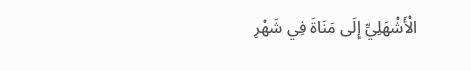الْأَشْهَلِيِّ إِلَى مَنَاةَ فِي شَهْرِ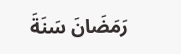رَمَضَانَ سَنَةَ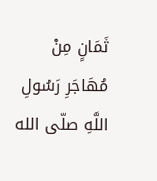ثَمَانٍ مِنْ مُهَاجَرِ رَسُولِ اللَّهِ صلّى الله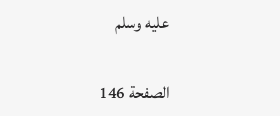عليه وسلم

الصفحة 146